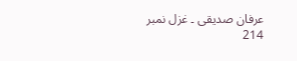عرفان صدیقی ۔ غزل نمبر 214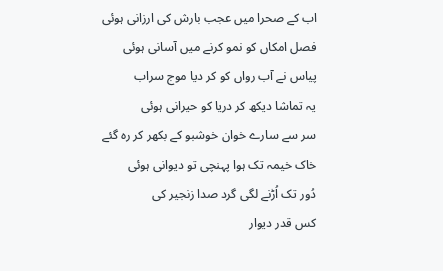اب کے صحرا میں عجب بارش کی ارزانی ہوئی
فصل امکاں کو نمو کرنے میں آسانی ہوئی
پیاس نے آب رواں کو کر دیا موج سراب
یہ تماشا دیکھ کر دریا کو حیرانی ہوئی
سر سے سارے خوان خوشبو کے بکھر کر رہ گئے
خاک خیمہ تک ہوا پہنچی تو دیوانی ہوئی
دُور تک اُڑنے لگی گرد صدا زنجیر کی
کس قدر دیوار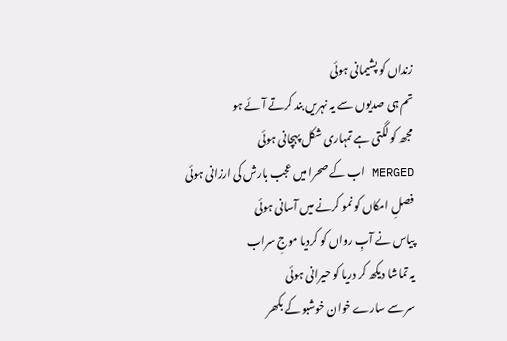زنداں کو پشیمانی ہوئی
تم ہی صدیوں سے یہ نہریں بند کرتے آئے ہو
مجھ کو لگتی ہے تمہاری شکل پہچانی ہوئی
MERGED اب کے صحرا میں عجب بارش کی ارزانی ہوئی
فصلِ امکاں کو نمو کرنے میں آسانی ہوئی
پیاس نے آبِ رواں کو کردیا موجِ سراب
یہ تماشا دیکھ کر دریا کو حیرانی ہوئی
سر سے سارے خوان خوشبو کے بکھر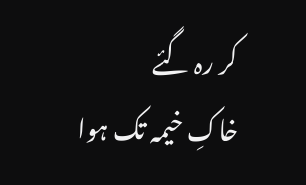کر رہ گئے
خاکِ خیمہ تک ہوا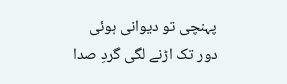پہنچی تو دیوانی ہوئی
دور تک اڑنے لگی گردِ صدا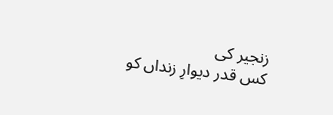زنجیر کی
کس قدر دیوارِ زنداں کو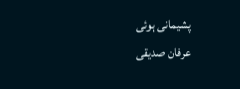پشیمانی ہوئی
عرفان صدیقی